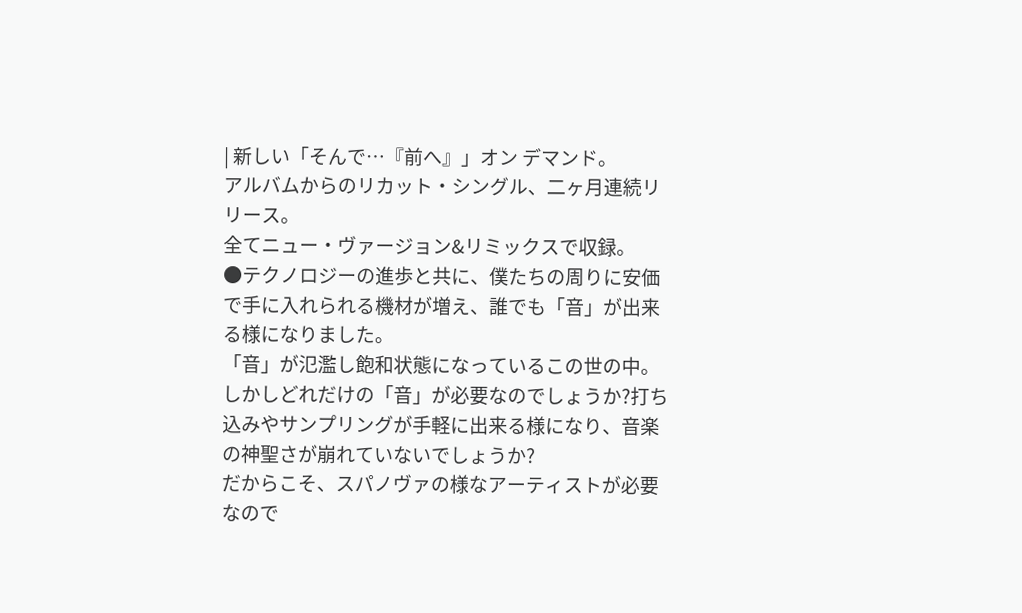| 新しい「そんで…『前へ』」オン デマンド。
アルバムからのリカット・シングル、二ヶ月連続リリース。
全てニュー・ヴァージョン&リミックスで収録。
●テクノロジーの進歩と共に、僕たちの周りに安価で手に入れられる機材が増え、誰でも「音」が出来る様になりました。
「音」が氾濫し飽和状態になっているこの世の中。
しかしどれだけの「音」が必要なのでしょうか?打ち込みやサンプリングが手軽に出来る様になり、音楽の神聖さが崩れていないでしょうか?
だからこそ、スパノヴァの様なアーティストが必要なので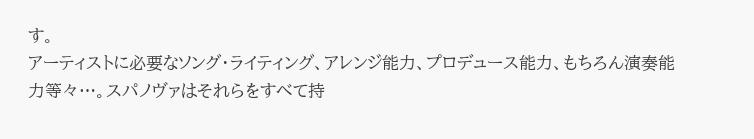す。
アーティストに必要なソング・ライティング、アレンジ能力、プロデュース能力、もちろん演奏能力等々…。スパノヴァはそれらをすべて持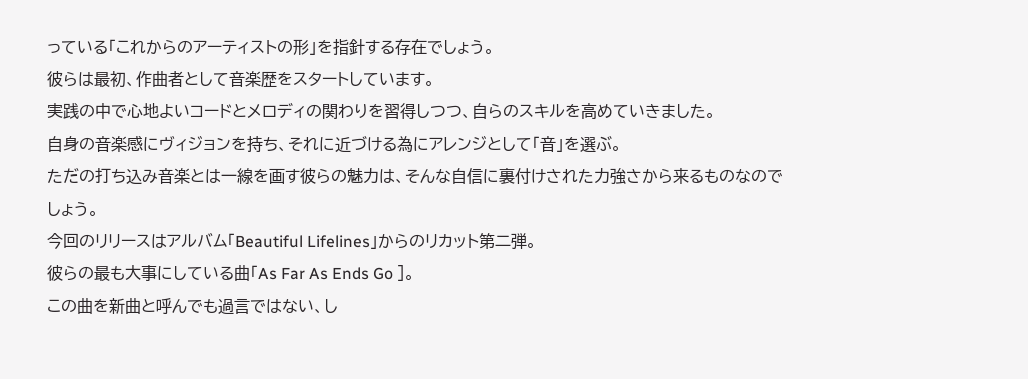っている「これからのアーティストの形」を指針する存在でしょう。
彼らは最初、作曲者として音楽歴をスタートしています。
実践の中で心地よいコードとメロディの関わりを習得しつつ、自らのスキルを高めていきました。
自身の音楽感にヴィジョンを持ち、それに近づける為にアレンジとして「音」を選ぶ。
ただの打ち込み音楽とは一線を画す彼らの魅力は、そんな自信に裏付けされた力強さから来るものなのでしょう。
今回のリリースはアルバム「Beautiful Lifelines」からのリカット第二弾。
彼らの最も大事にしている曲「As Far As Ends Go ]。
この曲を新曲と呼んでも過言ではない、し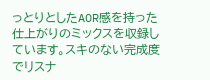っとりとしたAOR感を持った仕上がりのミックスを収録しています。スキのない完成度でリスナ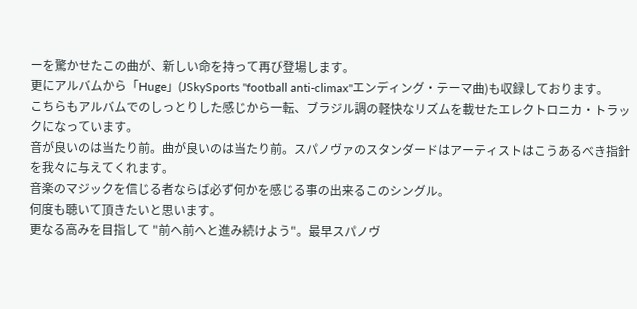ーを驚かせたこの曲が、新しい命を持って再び登場します。
更にアルバムから「Huge」(JSkySports "football anti-climax"エンディング・テーマ曲)も収録しております。
こちらもアルバムでのしっとりした感じから一転、ブラジル調の軽快なリズムを載せたエレクトロニカ・トラックになっています。
音が良いのは当たり前。曲が良いのは当たり前。スパノヴァのスタンダードはアーティストはこうあるべき指針を我々に与えてくれます。
音楽のマジックを信じる者ならば必ず何かを感じる事の出来るこのシングル。
何度も聴いて頂きたいと思います。
更なる高みを目指して "前へ前へと進み続けよう"。最早スパノヴ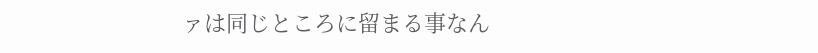ァは同じところに留まる事なん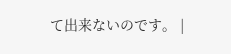て出来ないのです。 |